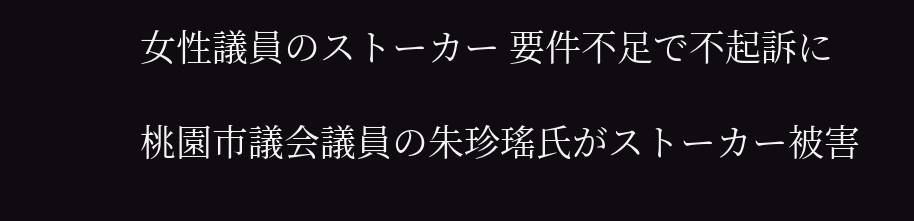女性議員のストーカー 要件不足で不起訴に

桃園市議会議員の朱珍瑤氏がストーカー被害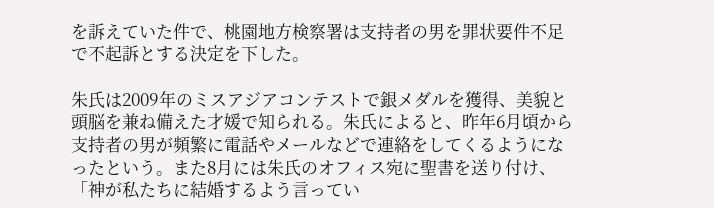を訴えていた件で、桃園地方検察署は支持者の男を罪状要件不足で不起訴とする決定を下した。

朱氏は2009年のミスアジアコンテストで銀メダルを獲得、美貌と頭脳を兼ね備えた才媛で知られる。朱氏によると、昨年6月頃から支持者の男が頻繁に電話やメールなどで連絡をしてくるようになったという。また8月には朱氏のオフィス宛に聖書を送り付け、「神が私たちに結婚するよう言ってい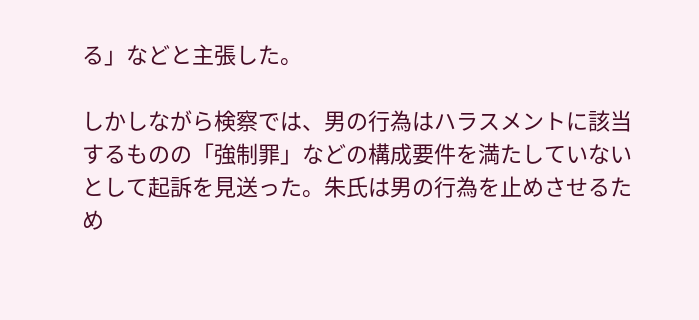る」などと主張した。

しかしながら検察では、男の行為はハラスメントに該当するものの「強制罪」などの構成要件を満たしていないとして起訴を見送った。朱氏は男の行為を止めさせるため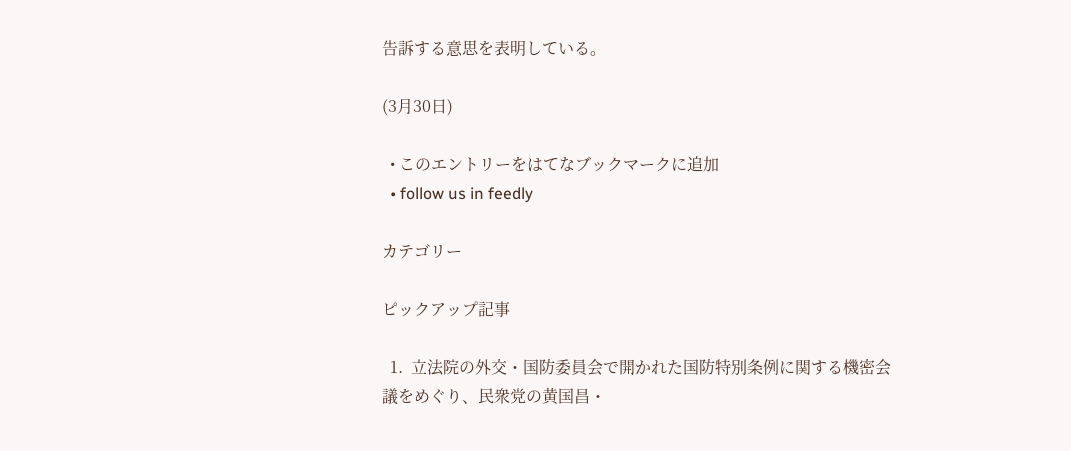告訴する意思を表明している。

(3月30日)

  • このエントリーをはてなブックマークに追加
  • follow us in feedly

カテゴリー

ピックアップ記事

  1.  立法院の外交・国防委員会で開かれた国防特別条例に関する機密会議をめぐり、民衆党の黄国昌・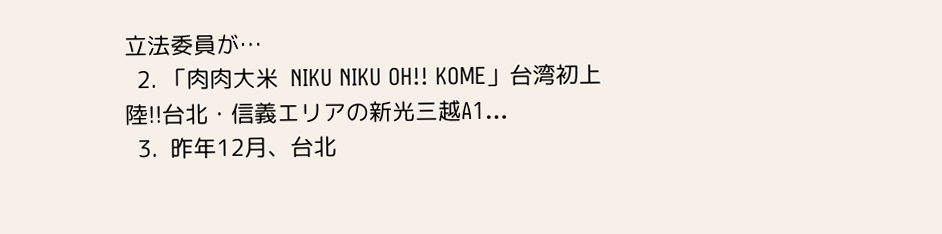立法委員が…
  2. 「肉肉大米  NIKU NIKU OH!! KOME」台湾初上陸!!台北・信義エリアの新光三越A1…
  3.  昨年12月、台北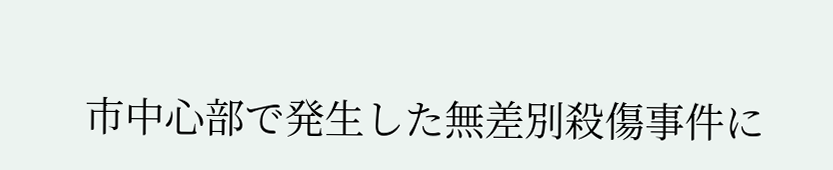市中心部で発生した無差別殺傷事件に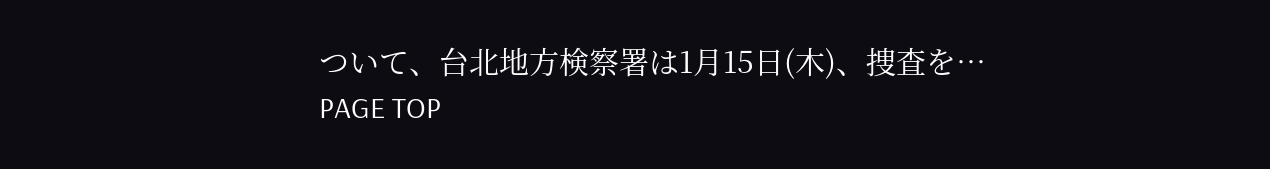ついて、台北地方検察署は1月15日(木)、捜査を…
PAGE TOP